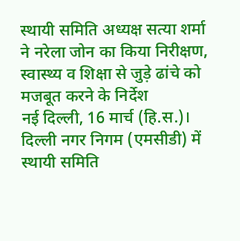स्थायी समिति अध्यक्ष सत्या शर्मा ने नरेला जोन का किया निरीक्षण, स्वास्थ्य व शिक्षा से जुड़े ढांचे को मजबूत करने के निर्देश
नई दिल्ली, 16 मार्च (हि.स.)। दिल्ली नगर निगम (एमसीडी) में स्थायी समिति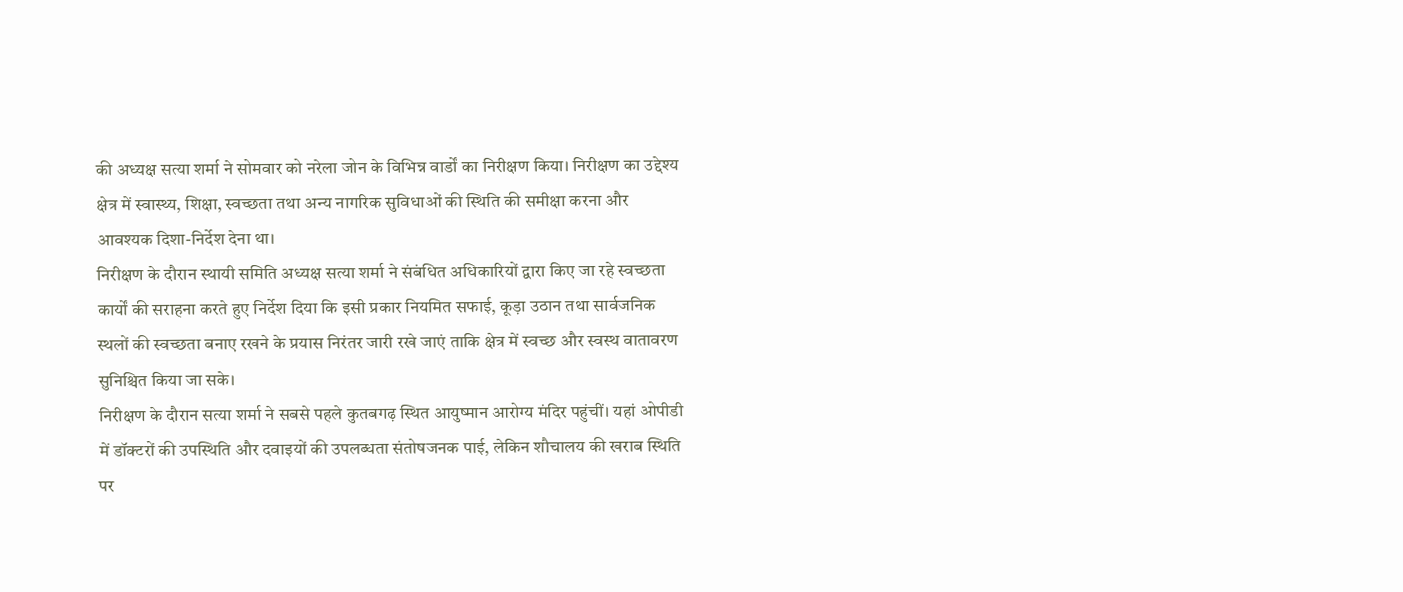की अध्यक्ष सत्या शर्मा ने सोमवार को नरेला जोन के विभिन्न वार्डों का निरीक्षण किया। निरीक्षण का उद्देश्य क्षेत्र में स्वास्थ्य, शिक्षा, स्वच्छता तथा अन्य नागरिक सुविधाओं की स्थिति की समीक्षा करना और आवश्यक दिशा-निर्देश देना था।
निरीक्षण के दौरान स्थायी समिति अध्यक्ष सत्या शर्मा ने संबंधित अधिकारियों द्वारा किए जा रहे स्वच्छता कार्यों की सराहना करते हुए निर्देश दिया कि इसी प्रकार नियमित सफाई, कूड़ा उठान तथा सार्वजनिक स्थलों की स्वच्छता बनाए रखने के प्रयास निरंतर जारी रखे जाएं ताकि क्षेत्र में स्वच्छ और स्वस्थ वातावरण सुनिश्चित किया जा सके।
निरीक्षण के दौरान सत्या शर्मा ने सबसे पहले कुतबगढ़ स्थित आयुष्मान आरोग्य मंदिर पहुंचीं। यहां ओपीडी में डॉक्टरों की उपस्थिति और दवाइयों की उपलब्धता संतोषजनक पाई, लेकिन शौचालय की खराब स्थिति पर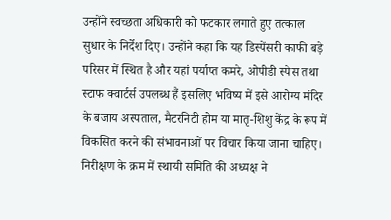उन्होंने स्वच्छता अधिकारी को फटकार लगाते हुए तत्काल सुधार के निर्देश दिए। उन्होंने कहा कि यह डिस्पेंसरी काफी बड़े परिसर में स्थित है और यहां पर्याप्त कमरे, ओपीडी स्पेस तथा स्टाफ क्वार्टर्स उपलब्ध हैं इसलिए भविष्य में इसे आरोग्य मंदिर के बजाय अस्पताल, मैटरनिटी होम या मातृ-शिशु केंद्र के रूप में विकसित करने की संभावनाओं पर विचार किया जाना चाहिए।
निरीक्षण के क्रम में स्थायी समिति की अध्यक्ष ने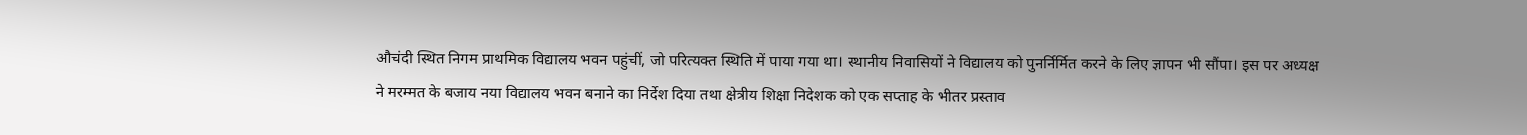औचंदी स्थित निगम प्राथमिक विद्यालय भवन पहुंचीं, जो परित्यक्त स्थिति में पाया गया था। स्थानीय निवासियों ने विद्यालय को पुनर्निर्मित करने के लिए ज्ञापन भी सौंपा। इस पर अध्यक्ष ने मरम्मत के बजाय नया विद्यालय भवन बनाने का निर्देश दिया तथा क्षेत्रीय शिक्षा निदेशक को एक सप्ताह के भीतर प्रस्ताव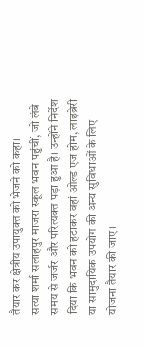तैयार कर क्षेत्रीय उपायुक्त को भेजने को कहा।
सत्या शर्मा सलाहपुर माजरा स्कूल भवन पहुंचीं, जो लंबे समय से जर्जर और परित्यक्त पड़ा हुआ है। उन्होंने निर्देश दिया कि भवन को हटाकर वहां ओल्ड एज होम, लाइब्रेरी या सामुदायिक उपयोग की अन्य सुविधाओं के लिए योजना तैयार की जाए।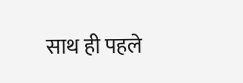साथ ही पहले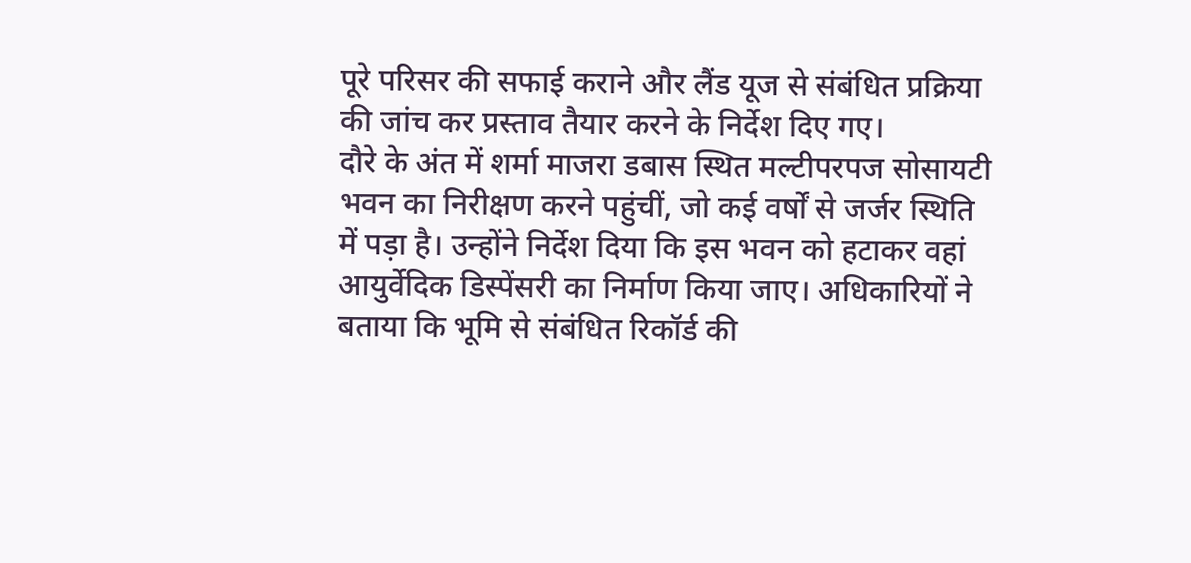पूरे परिसर की सफाई कराने और लैंड यूज से संबंधित प्रक्रिया की जांच कर प्रस्ताव तैयार करने के निर्देश दिए गए।
दौरे के अंत में शर्मा माजरा डबास स्थित मल्टीपरपज सोसायटी भवन का निरीक्षण करने पहुंचीं, जो कई वर्षों से जर्जर स्थिति में पड़ा है। उन्होंने निर्देश दिया कि इस भवन को हटाकर वहां आयुर्वेदिक डिस्पेंसरी का निर्माण किया जाए। अधिकारियों ने बताया कि भूमि से संबंधित रिकॉर्ड की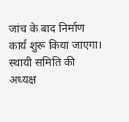जांच के बाद निर्माण कार्य शुरू किया जाएगा।
स्थायी समिति की अध्यक्ष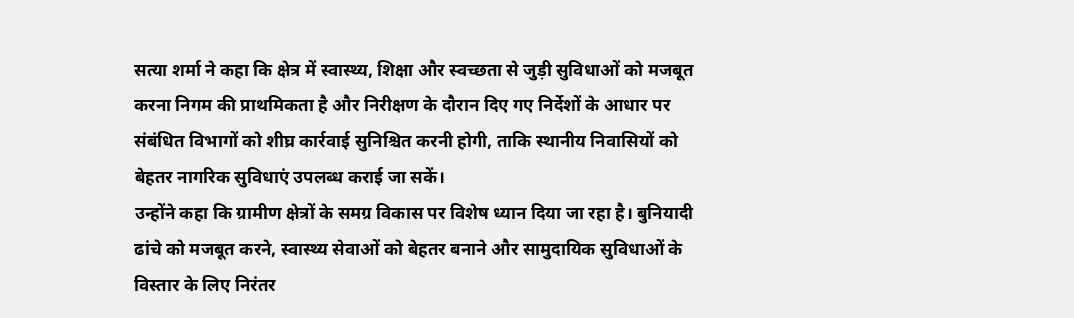सत्या शर्मा ने कहा कि क्षेत्र में स्वास्थ्य, शिक्षा और स्वच्छता से जुड़ी सुविधाओं को मजबूत करना निगम की प्राथमिकता है और निरीक्षण के दौरान दिए गए निर्देशों के आधार पर संबंधित विभागों को शीघ्र कार्रवाई सुनिश्चित करनी होगी, ताकि स्थानीय निवासियों को बेहतर नागरिक सुविधाएं उपलब्ध कराई जा सकें।
उन्होंने कहा कि ग्रामीण क्षेत्रों के समग्र विकास पर विशेष ध्यान दिया जा रहा है। बुनियादी ढांचे को मजबूत करने, स्वास्थ्य सेवाओं को बेहतर बनाने और सामुदायिक सुविधाओं के विस्तार के लिए निरंतर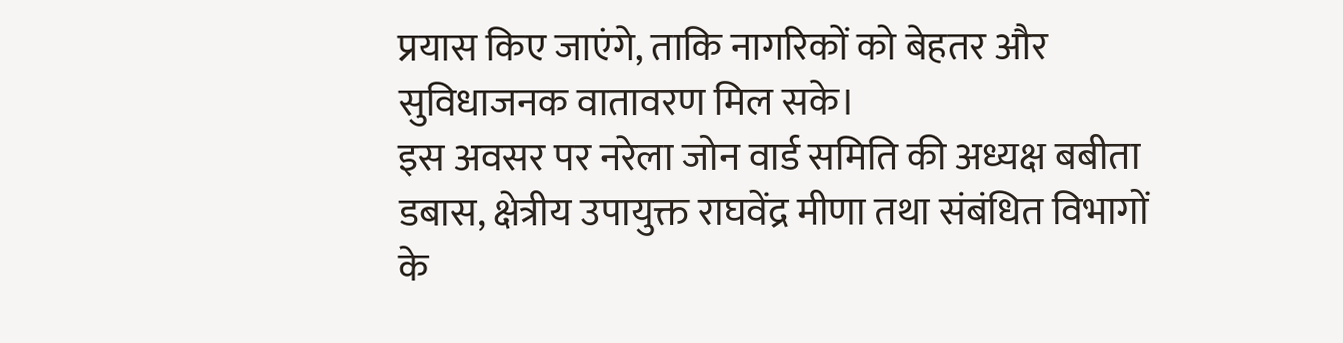प्रयास किए जाएंगे, ताकि नागरिकों को बेहतर और सुविधाजनक वातावरण मिल सके।
इस अवसर पर नरेला जोन वार्ड समिति की अध्यक्ष बबीता डबास, क्षेत्रीय उपायुक्त राघवेंद्र मीणा तथा संबंधित विभागों के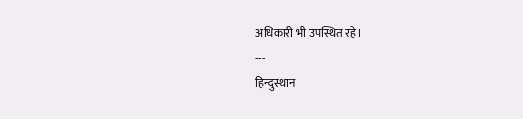अधिकारी भी उपस्थित रहे।
---
हिन्दुस्थान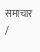समाचार /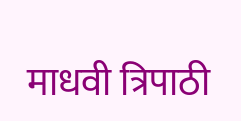माधवी त्रिपाठी